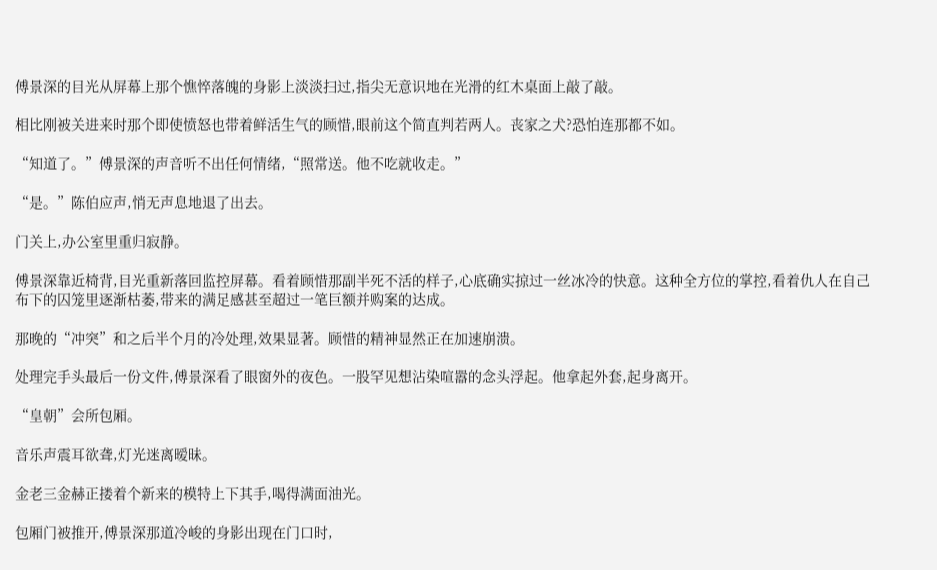傅景深的目光从屏幕上那个憔悴落魄的身影上淡淡扫过,指尖无意识地在光滑的红木桌面上敲了敲。

相比刚被关进来时那个即使愤怒也带着鲜活生气的顾惜,眼前这个简直判若两人。丧家之犬?恐怕连那都不如。

“知道了。”傅景深的声音听不出任何情绪,“照常送。他不吃就收走。”

“是。”陈伯应声,悄无声息地退了出去。

门关上,办公室里重归寂静。

傅景深靠近椅背,目光重新落回监控屏幕。看着顾惜那副半死不活的样子,心底确实掠过一丝冰冷的快意。这种全方位的掌控,看着仇人在自己布下的囚笼里逐渐枯萎,带来的满足感甚至超过一笔巨额并购案的达成。

那晚的“冲突”和之后半个月的冷处理,效果显著。顾惜的精神显然正在加速崩溃。

处理完手头最后一份文件,傅景深看了眼窗外的夜色。一股罕见想沾染喧嚣的念头浮起。他拿起外套,起身离开。

“皇朝”会所包厢。

音乐声震耳欲聋,灯光迷离暧昧。

金老三金赫正搂着个新来的模特上下其手,喝得满面油光。

包厢门被推开,傅景深那道冷峻的身影出现在门口时,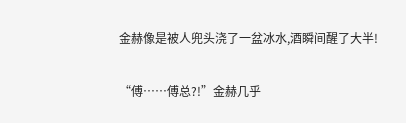金赫像是被人兜头浇了一盆冰水,酒瞬间醒了大半!

“傅……傅总?!”金赫几乎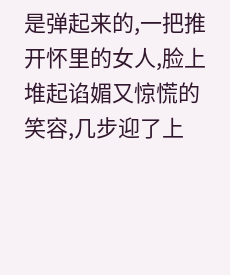是弹起来的,一把推开怀里的女人,脸上堆起谄媚又惊慌的笑容,几步迎了上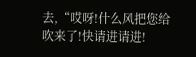去,“哎呀!什么风把您给吹来了!快请进请进!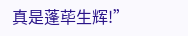真是蓬荜生辉!”